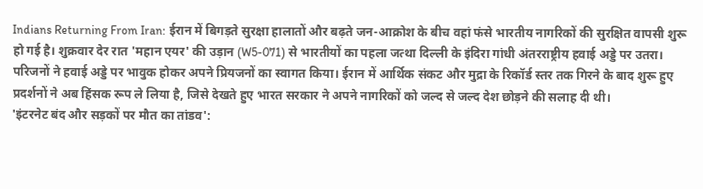Indians Returning From Iran: ईरान में बिगड़ते सुरक्षा हालातों और बढ़ते जन-आक्रोश के बीच वहां फंसे भारतीय नागरिकों की सुरक्षित वापसी शुरू हो गई है। शुक्रवार देर रात 'महान एयर' की उड़ान (W5-071) से भारतीयों का पहला जत्था दिल्ली के इंदिरा गांधी अंतरराष्ट्रीय हवाई अड्डे पर उतरा। परिजनों ने हवाई अड्डे पर भावुक होकर अपने प्रियजनों का स्वागत किया। ईरान में आर्थिक संकट और मुद्रा के रिकॉर्ड स्तर तक गिरने के बाद शुरू हुए प्रदर्शनों ने अब हिंसक रूप ले लिया है, जिसे देखते हुए भारत सरकार ने अपने नागरिकों को जल्द से जल्द देश छोड़ने की सलाह दी थी।
'इंटरनेट बंद और सड़कों पर मौत का तांडव':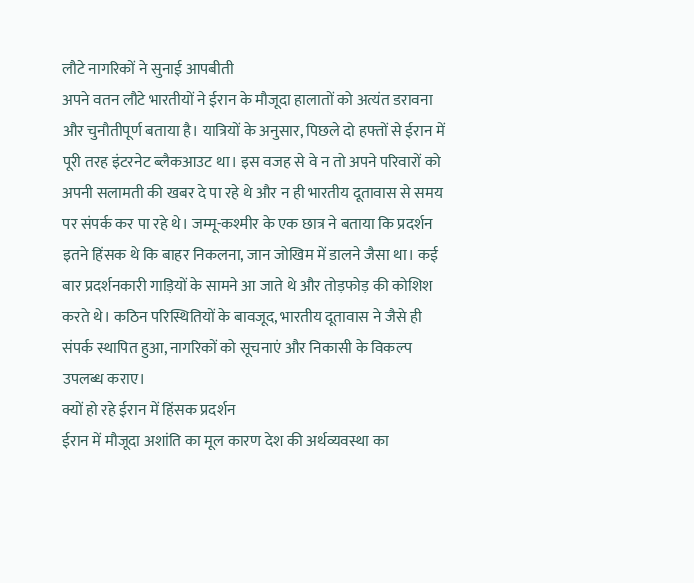लौटे नागरिकों ने सुनाई आपबीती
अपने वतन लौटे भारतीयों ने ईरान के मौजूदा हालातों को अत्यंत डरावना और चुनौतीपूर्ण बताया है। यात्रियों के अनुसार, पिछले दो हफ्तों से ईरान में पूरी तरह इंटरनेट ब्लैकआउट था। इस वजह से वे न तो अपने परिवारों को अपनी सलामती की खबर दे पा रहे थे और न ही भारतीय दूतावास से समय पर संपर्क कर पा रहे थे। जम्मू-कश्मीर के एक छात्र ने बताया कि प्रदर्शन इतने हिंसक थे कि बाहर निकलना, जान जोखिम में डालने जैसा था। कई बार प्रदर्शनकारी गाड़ियों के सामने आ जाते थे और तोड़फोड़ की कोशिश करते थे। कठिन परिस्थितियों के बावजूद, भारतीय दूतावास ने जैसे ही संपर्क स्थापित हुआ, नागरिकों को सूचनाएं और निकासी के विकल्प उपलब्ध कराए।
क्यों हो रहे ईरान में हिंसक प्रदर्शन
ईरान में मौजूदा अशांति का मूल कारण देश की अर्थव्यवस्था का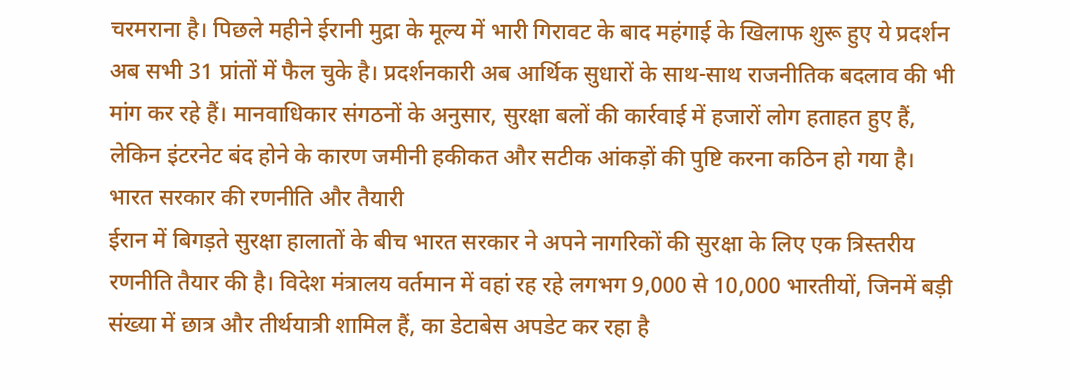चरमराना है। पिछले महीने ईरानी मुद्रा के मूल्य में भारी गिरावट के बाद महंगाई के खिलाफ शुरू हुए ये प्रदर्शन अब सभी 31 प्रांतों में फैल चुके है। प्रदर्शनकारी अब आर्थिक सुधारों के साथ-साथ राजनीतिक बदलाव की भी मांग कर रहे हैं। मानवाधिकार संगठनों के अनुसार, सुरक्षा बलों की कार्रवाई में हजारों लोग हताहत हुए हैं, लेकिन इंटरनेट बंद होने के कारण जमीनी हकीकत और सटीक आंकड़ों की पुष्टि करना कठिन हो गया है।
भारत सरकार की रणनीति और तैयारी
ईरान में बिगड़ते सुरक्षा हालातों के बीच भारत सरकार ने अपने नागरिकों की सुरक्षा के लिए एक त्रिस्तरीय रणनीति तैयार की है। विदेश मंत्रालय वर्तमान में वहां रह रहे लगभग 9,000 से 10,000 भारतीयों, जिनमें बड़ी संख्या में छात्र और तीर्थयात्री शामिल हैं, का डेटाबेस अपडेट कर रहा है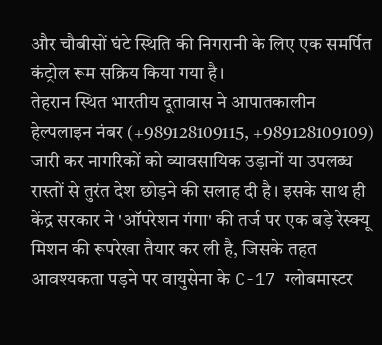और चौबीसों घंटे स्थिति की निगरानी के लिए एक समर्पित कंट्रोल रूम सक्रिय किया गया है।
तेहरान स्थित भारतीय दूतावास ने आपातकालीन हेल्पलाइन नंबर (+989128109115, +989128109109) जारी कर नागरिकों को व्यावसायिक उड़ानों या उपलब्ध रास्तों से तुरंत देश छोड़ने की सलाह दी है। इसके साथ ही केंद्र सरकार ने 'ऑपरेशन गंगा' की तर्ज पर एक बड़े रेस्क्यू मिशन की रूपरेखा तैयार कर ली है, जिसके तहत आवश्यकता पड़ने पर वायुसेना के C-17 ग्लोबमास्टर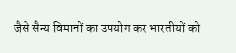जैसे सैन्य विमानों का उपयोग कर भारतीयों को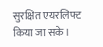सुरक्षित एयरलिफ्ट किया जा सके।